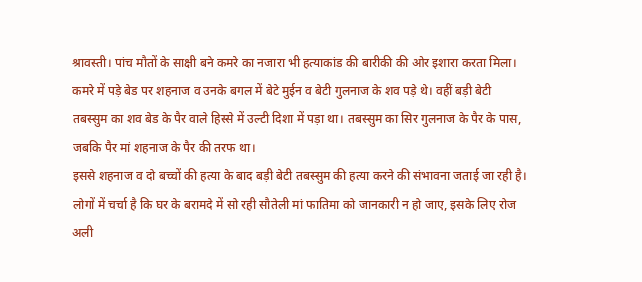श्रावस्ती। पांच मौतों के साक्षी बने कमरे का नजारा भी हत्याकांड की बारीकी की ओर इशारा करता मिला। कमरे में पड़े बेड पर शहनाज व उनके बगल में बेटे मुईन व बेटी गुलनाज के शव पड़े थे। वहीं बड़ी बेटी तबस्सुम का शव बेड के पैर वाले हिस्से में उल्टी दिशा में पड़ा था। तबस्सुम का सिर गुलनाज के पैर के पास, जबकि पैर मां शहनाज के पैर की तरफ था।
इससे शहनाज व दो बच्चों की हत्या के बाद बड़ी बेटी तबस्सुम की हत्या करने की संभावना जताई जा रही है। लोगों में चर्चा है कि घर के बरामदे में सो रही सौतेली मां फातिमा को जानकारी न हो जाए, इसके लिए रोज अली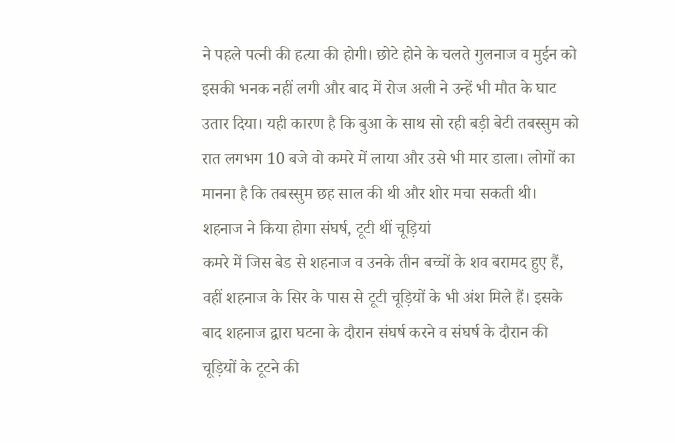ने पहले पत्नी की हत्या की होगी। छोटे होने के चलते गुलनाज व मुईन को इसकी भनक नहीं लगी और बाद में रोज अली ने उन्हें भी मौत के घाट उतार दिया। यही कारण है कि बुआ के साथ सो रही बड़ी बेटी तबस्सुम को रात लगभग 10 बजे वो कमरे में लाया और उसे भी मार डाला। लोगों का मानना है कि तबस्सुम छह साल की थी और शोर मचा सकती थी।
शहनाज ने किया होगा संघर्ष, टूटी थीं चूड़ियां
कमरे में जिस बेड से शहनाज व उनके तीन बच्चों के शव बरामद हुए हैं, वहीं शहनाज के सिर के पास से टूटी चूड़ियों के भी अंश मिले हैं। इसके बाद शहनाज द्वारा घटना के दौरान संघर्ष करने व संघर्ष के दौरान की चूड़ियों के टूटने की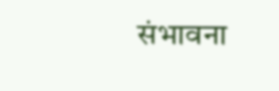संभावना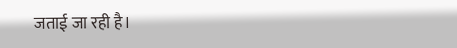जताई जा रही है।